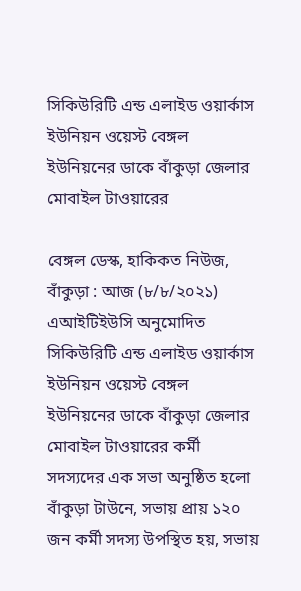সিকিউরিটি এন্ড এলাইড ওয়ার্কাস ইউনিয়ন ওয়েস্ট বেঙ্গল ইউনিয়নের ডাকে বাঁকুড়া জেলার মোবাইল টাওয়ারের

বেঙ্গল ডেস্ক, হাকিকত নিউজ, বাঁকুড়া : আজ (৮/৮/২০২১) এআইটিইউসি অনুমোদিত সিকিউরিটি এন্ড এলাইড ওয়ার্কাস ইউনিয়ন ওয়েস্ট বেঙ্গল ইউনিয়নের ডাকে বাঁকুড়া জেলার মোবাইল টাওয়ারের কর্মী সদস্যদের এক সভা অনুষ্ঠিত হলো বাঁকুড়া টাউনে, সভায় প্রায় ১২০ জন কর্মী সদস্য উপস্থিত হয়, সভায়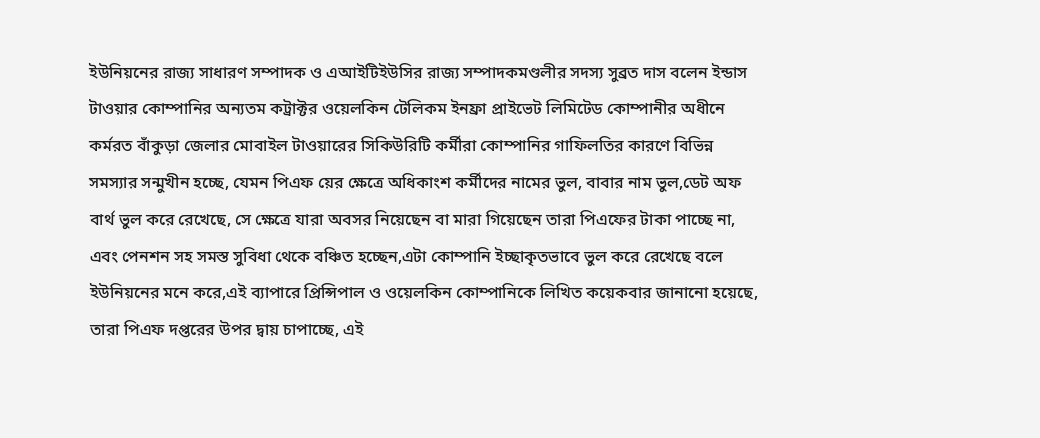ইউনিয়নের রাজ্য সাধারণ সম্পাদক ও এআইটিইউসির রাজ্য সম্পাদকমণ্ডলীর সদস্য সুব্রত দাস বলেন ইন্ডাস টাওয়ার কোম্পানির অন্যতম কট্রাক্টর ওয়েলকিন টেলিকম ইনফ্রা প্রাইভেট লিমিটেড কোম্পানীর অধীনে কর্মরত বাঁকুড়া জেলার মোবাইল টাওয়ারের সিকিউরিটি কর্মীরা কোম্পানির গাফিলতির কারণে বিভিন্ন সমস্যার সন্মুখীন হচ্ছে, যেমন পিএফ য়ের ক্ষেত্রে অধিকাংশ কর্মীদের নামের ভুল, বাবার নাম ভুল,ডেট অফ বার্থ ভুল করে রেখেছে, সে ক্ষেত্রে যারা অবসর নিয়েছেন বা মারা গিয়েছেন তারা পিএফের টাকা পাচ্ছে না, এবং পেনশন সহ সমস্ত সুবিধা থেকে বঞ্চিত হচ্ছেন,এটা কোম্পানি ইচ্ছাকৃতভাবে ভুল করে রেখেছে বলে ইউনিয়নের মনে করে,এই ব্যাপারে প্রিন্সিপাল ও ওয়েলকিন কোম্পানিকে লিখিত কয়েকবার জানানো হয়েছে, তারা পিএফ দপ্তরের উপর দ্বায় চাপাচ্ছে, এই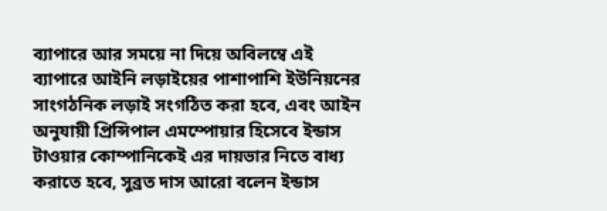ব্যাপারে আর সময়ে না দিয়ে অবিলম্বে এই ব্যাপারে আইনি লড়াইয়ের পাশাপাশি ইউনিয়নের সাংগঠনিক লড়াই সংগঠিত করা হবে, এবং আইন অনুযায়ী প্রিন্সিপাল এমম্পোয়ার হিসেবে ইন্ডাস টাওয়ার কোম্পানিকেই এর দায়ভার নিতে বাধ্য করাতে হবে, সুব্রত দাস আরো বলেন ইন্ডাস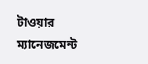টাওয়ার ম্যানেজমেন্ট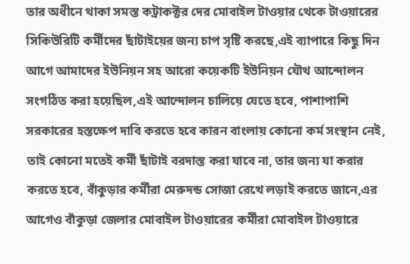তার অধীনে থাকা সমস্ত কট্রাকক্টর দের মোবাইল টাওয়ার থেকে টাওয়ারের সিকিউরিটি কর্মীদের ছাঁটাইয়ের জন্য চাপ সৃষ্টি করছে,এই ব্যাপারে কিছু দিন আগে আমাদের ইউনিয়ন সহ আরো কয়েকটি ইউনিয়ন যৌথ আন্দোলন সংগঠিত করা হয়েছিল,এই আন্দোলন চালিয়ে যেতে হবে, পাশাপাশি সরকারের হস্তক্ষেপ দাবি করতে হবে কারন বাংলায় কোনো কর্ম সংস্থান নেই, তাই কোনো মতেই কর্মী ছাঁটাই বরদাস্ত করা যাবে না, তার জন্য যা করার করতে হবে, বাঁকুড়ার কর্মীরা মেরুদন্ড সোজা রেখে লড়াই করতে জানে,এর আগেও বাঁকুড়া জেলার মোবাইল টাওয়ারের কর্মীরা মোবাইল টাওয়ারে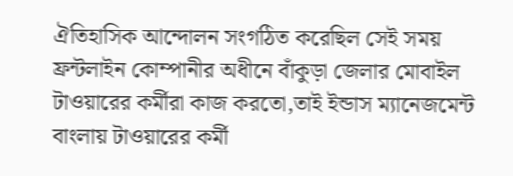ঐতিহাসিক আন্দোলন সংগঠিত করেছিল সেই সময় ফ্রন্টলাইন কোম্পানীর অধীনে বাঁকুড়া জেলার মোবাইল টাওয়ারের কর্মীরা কাজ করতো,তাই ইন্ডাস ম্যানেজমেন্ট বাংলায় টাওয়ারের কর্মী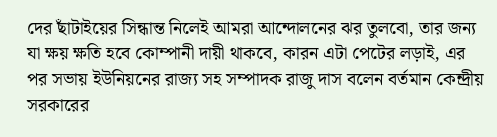দের ছাঁটাইয়ের সিন্ধান্ত নিলেই আমরা আন্দোলনের ঝর তুলবো, তার জন্য যা ক্ষয় ক্ষতি হবে কোম্পানী দায়ী থাকবে, কারন এটা পেটের লড়াই, এর পর সভায় ইউনিয়নের রাজ্য সহ সম্পাদক রাজু দাস বলেন বর্তমান কেন্দ্রীয় সরকারের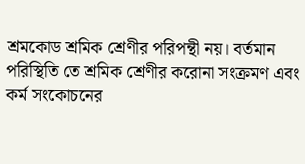শ্রমকোড শ্রমিক শ্রেণীর পরিপন্থী নয়। বর্তমান পরিস্থিতি তে শ্রমিক শ্রেণীর করোনা সংক্রমণ এবং কর্ম সংকোচনের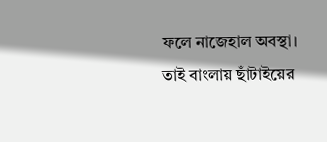ফলে নাজেহাল অবস্থা। তাই বাংলায় ছাঁটাইয়ের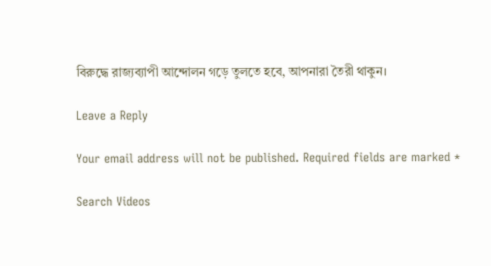বিরুদ্ধে রাজ্যব্যাপী আন্দোলন গড়ে তুলতে হবে, আপনারা তৈরী থাকুন।

Leave a Reply

Your email address will not be published. Required fields are marked *

Search Videos